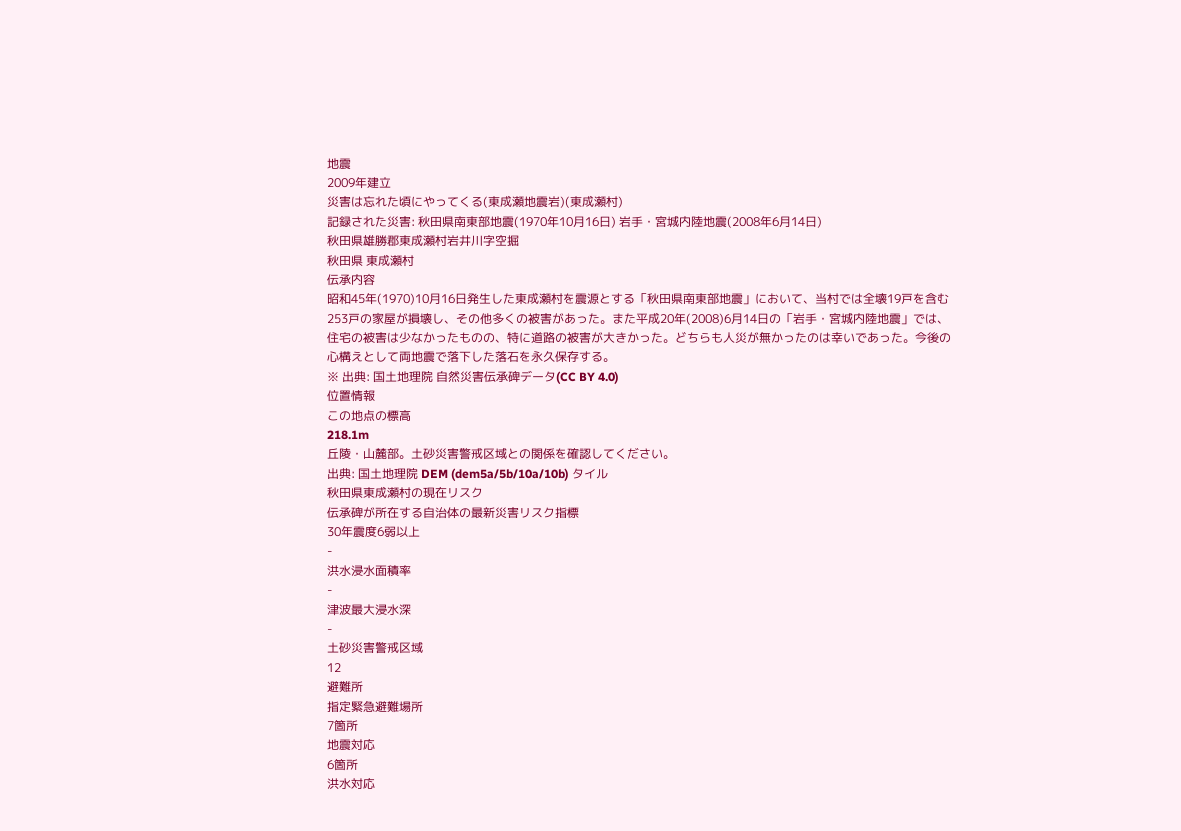地震
2009年建立
災害は忘れた頃にやってくる(東成瀬地震岩)(東成瀬村)
記録された災害: 秋田県南東部地震(1970年10月16日) 岩手・宮城内陸地震(2008年6月14日)
秋田県雄勝郡東成瀬村岩井川字空掘
秋田県 東成瀬村
伝承内容
昭和45年(1970)10月16日発生した東成瀬村を震源とする「秋田県南東部地震」において、当村では全壊19戸を含む253戸の家屋が損壊し、その他多くの被害があった。また平成20年(2008)6月14日の「岩手・宮城内陸地震」では、住宅の被害は少なかったものの、特に道路の被害が大きかった。どちらも人災が無かったのは幸いであった。今後の心構えとして両地震で落下した落石を永久保存する。
※ 出典: 国土地理院 自然災害伝承碑データ(CC BY 4.0)
位置情報
この地点の標高
218.1m
丘陵・山麓部。土砂災害警戒区域との関係を確認してください。
出典: 国土地理院 DEM (dem5a/5b/10a/10b) タイル
秋田県東成瀬村の現在リスク
伝承碑が所在する自治体の最新災害リスク指標
30年震度6弱以上
-
洪水浸水面積率
-
津波最大浸水深
-
土砂災害警戒区域
12
避難所
指定緊急避難場所
7箇所
地震対応
6箇所
洪水対応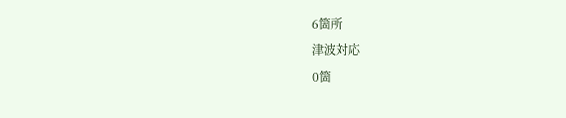6箇所
津波対応
0箇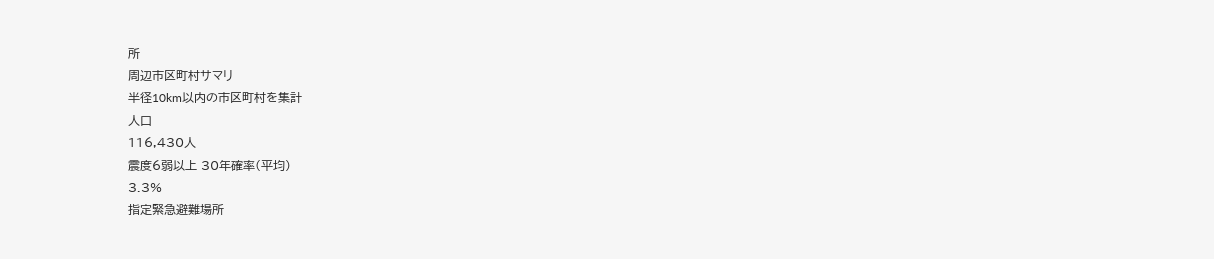所
周辺市区町村サマリ
半径10km以内の市区町村を集計
人口
116,430人
震度6弱以上 30年確率(平均)
3.3%
指定緊急避難場所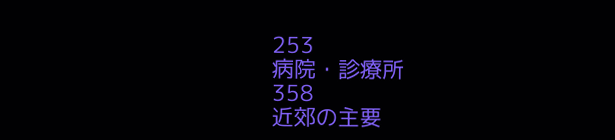253
病院・診療所
358
近郊の主要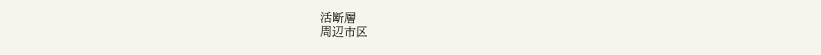活断層
周辺市区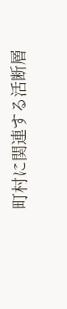町村に関連する活断層